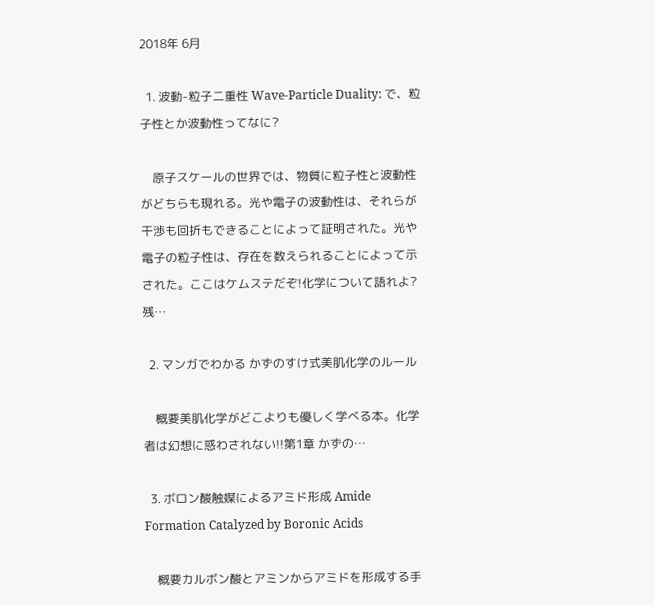2018年 6月

  1. 波動-粒子二重性 Wave-Particle Duality: で、粒子性とか波動性ってなに?

    原子スケールの世界では、物質に粒子性と波動性がどちらも現れる。光や電子の波動性は、それらが干渉も回折もできることによって証明された。光や電子の粒子性は、存在を数えられることによって示された。ここはケムステだぞ!化学について語れよ?残…

  2. マンガでわかる かずのすけ式美肌化学のルール

    概要美肌化学がどこよりも優しく学べる本。化学者は幻想に惑わされない!!第1章 かずの…

  3. ボロン酸触媒によるアミド形成 Amide Formation Catalyzed by Boronic Acids

    概要カルボン酸とアミンからアミドを形成する手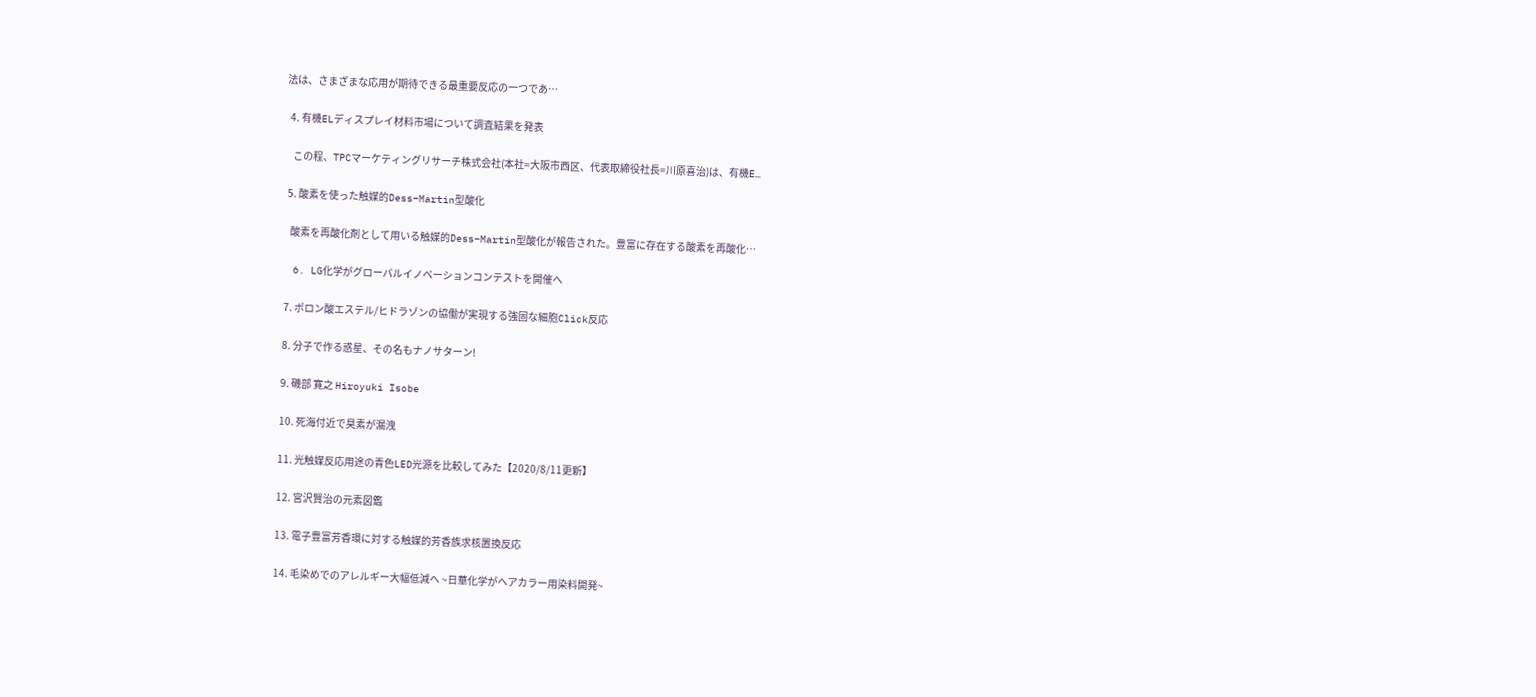法は、さまざまな応用が期待できる最重要反応の一つであ…

  4. 有機ELディスプレイ材料市場について調査結果を発表

    この程、TPCマーケティングリサーチ株式会社(本社=大阪市西区、代表取締役社長=川原喜治)は、有機E…

  5. 酸素を使った触媒的Dess–Martin型酸化

    酸素を再酸化剤として用いる触媒的Dess–Martin型酸化が報告された。豊富に存在する酸素を再酸化…

  6. LG化学がグローバルイノベーションコンテストを開催へ

  7. ボロン酸エステル/ヒドラゾンの協働が実現する強固な細胞Click反応

  8. 分子で作る惑星、その名もナノサターン!

  9. 磯部 寛之 Hiroyuki Isobe

  10. 死海付近で臭素が漏洩

  11. 光触媒反応用途の青色LED光源を比較してみた【2020/8/11更新】

  12. 宮沢賢治の元素図鑑

  13. 電子豊富芳香環に対する触媒的芳香族求核置換反応

  14. 毛染めでのアレルギー大幅低減へ ~日華化学がヘアカラー用染料開発~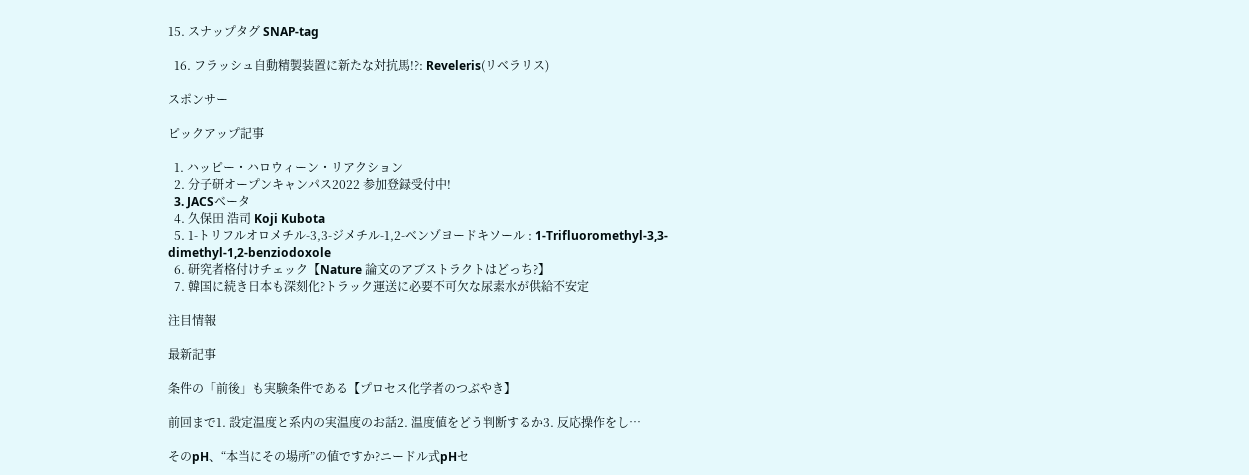15. スナップタグ SNAP-tag

  16. フラッシュ自動精製装置に新たな対抗馬!?: Reveleris(リベラリス)

スポンサー

ピックアップ記事

  1. ハッピー・ハロウィーン・リアクション
  2. 分子研オープンキャンパス2022 参加登録受付中!
  3. JACSベータ
  4. 久保田 浩司 Koji Kubota
  5. 1-トリフルオロメチル-3,3-ジメチル-1,2-ベンゾヨードキソール : 1-Trifluoromethyl-3,3-dimethyl-1,2-benziodoxole
  6. 研究者格付けチェック【Nature 論文のアブストラクトはどっち?】
  7. 韓国に続き日本も深刻化?トラック運送に必要不可欠な尿素水が供給不安定

注目情報

最新記事

条件の「前後」も実験条件である【プロセス化学者のつぶやき】

前回まで1. 設定温度と系内の実温度のお話2. 温度値をどう判断するか3. 反応操作をし…

そのpH、“本当にその場所”の値ですか?ニードル式pHセ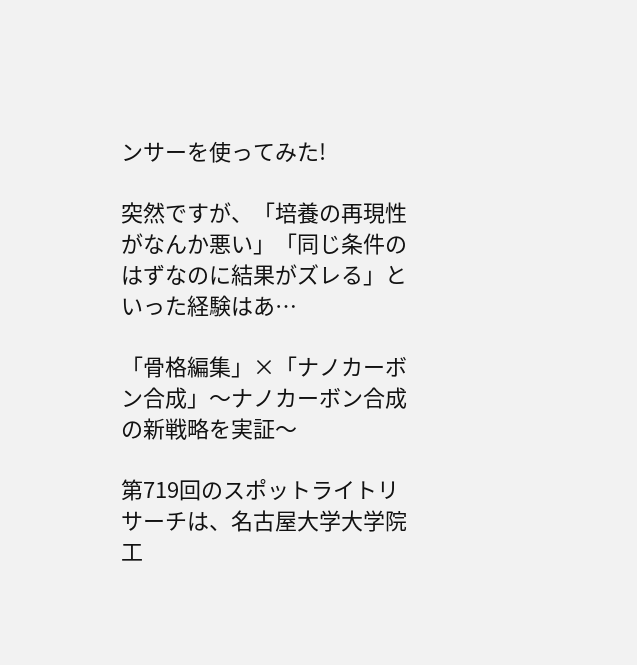ンサーを使ってみた!

突然ですが、「培養の再現性がなんか悪い」「同じ条件のはずなのに結果がズレる」といった経験はあ…

「骨格編集」×「ナノカーボン合成」〜ナノカーボン合成の新戦略を実証〜

第719回のスポットライトリサーチは、名古屋大学大学院工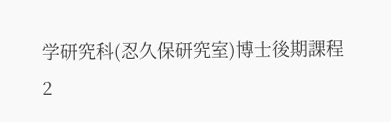学研究科(忍久保研究室)博士後期課程2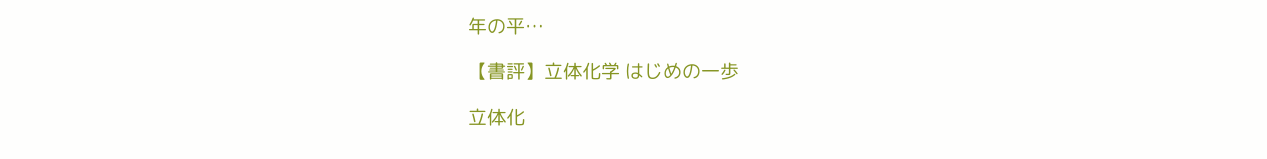年の平…

【書評】立体化学 はじめの一歩

立体化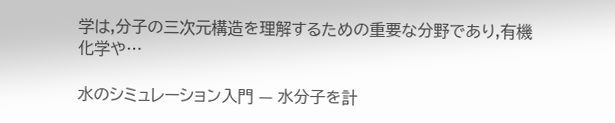学は,分子の三次元構造を理解するための重要な分野であり,有機化学や…

水のシミュレーション入門 — 水分子を計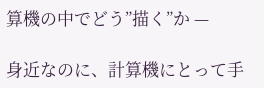算機の中でどう”描く”か —

身近なのに、計算機にとって手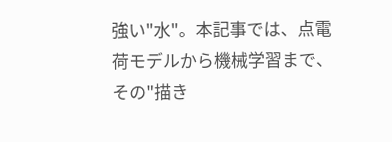強い"水"。本記事では、点電荷モデルから機械学習まで、その"描き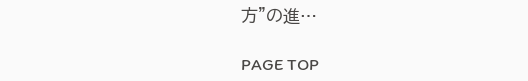方"の進…

PAGE TOP